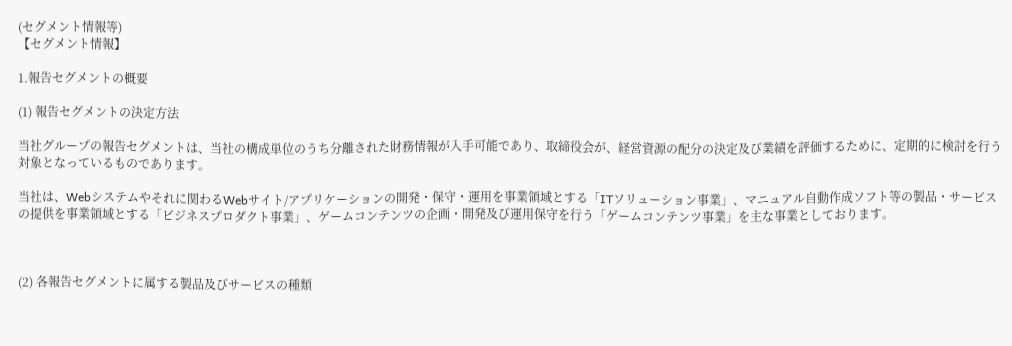(セグメント情報等)
【セグメント情報】

1.報告セグメントの概要

(1) 報告セグメントの決定方法

当社グループの報告セグメントは、当社の構成単位のうち分離された財務情報が入手可能であり、取締役会が、経営資源の配分の決定及び業績を評価するために、定期的に検討を行う対象となっているものであります。

当社は、Webシステムやそれに関わるWebサイト/アプリケーションの開発・保守・運用を事業領域とする「ITソリューション事業」、マニュアル自動作成ソフト等の製品・サービスの提供を事業領域とする「ビジネスプロダクト事業」、ゲームコンテンツの企画・開発及び運用保守を行う「ゲームコンテンツ事業」を主な事業としております。



(2) 各報告セグメントに属する製品及びサービスの種類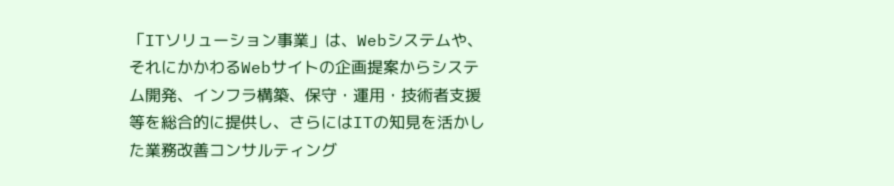「ITソリューション事業」は、Webシステムや、それにかかわるWebサイトの企画提案からシステム開発、インフラ構築、保守・運用・技術者支援等を総合的に提供し、さらにはITの知見を活かした業務改善コンサルティング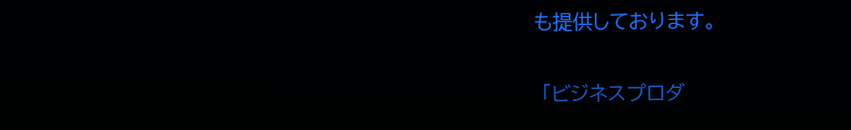も提供しております。

 「ビジネスプロダ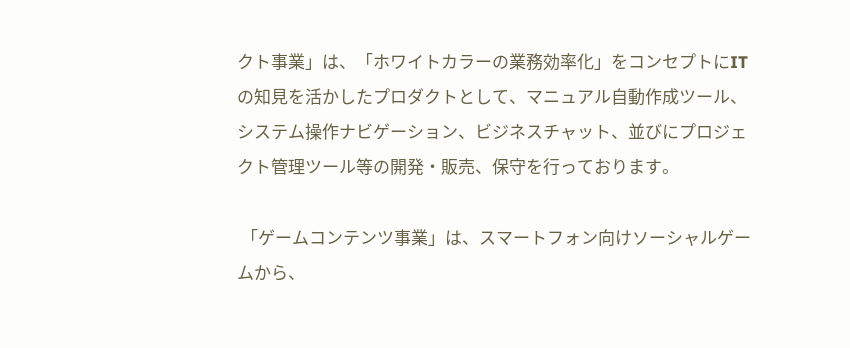クト事業」は、「ホワイトカラーの業務効率化」をコンセプトにITの知見を活かしたプロダクトとして、マニュアル自動作成ツール、システム操作ナビゲーション、ビジネスチャット、並びにプロジェクト管理ツール等の開発・販売、保守を行っております。

 「ゲームコンテンツ事業」は、スマートフォン向けソーシャルゲームから、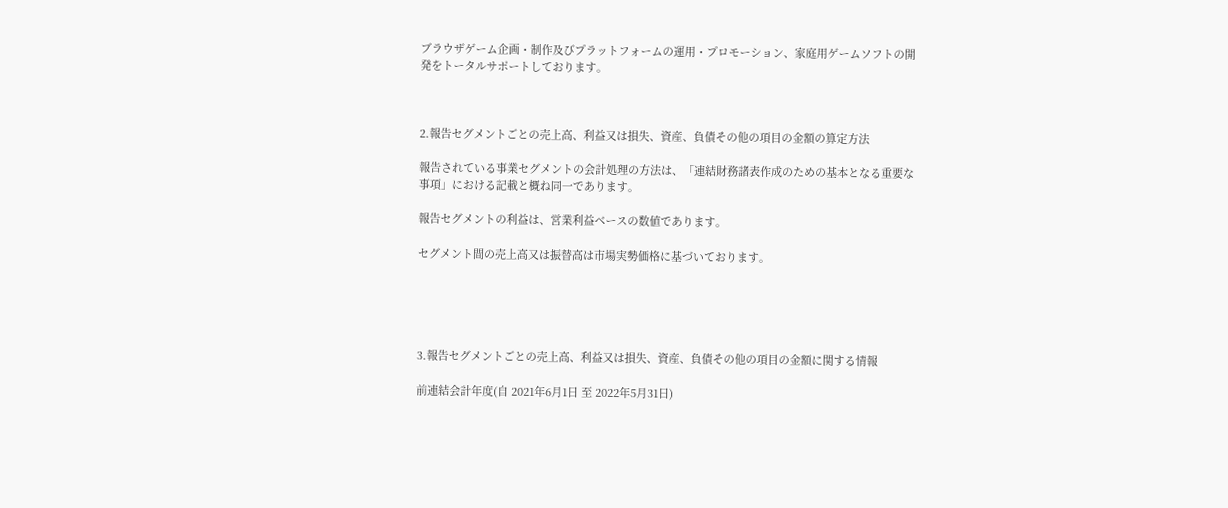ブラウザゲーム企画・制作及びプラットフォームの運用・プロモーション、家庭用ゲームソフトの開発をトータルサポートしております。



2.報告セグメントごとの売上高、利益又は損失、資産、負債その他の項目の金額の算定方法

報告されている事業セグメントの会計処理の方法は、「連結財務諸表作成のための基本となる重要な事項」における記載と概ね同一であります。

報告セグメントの利益は、営業利益ベースの数値であります。

セグメント間の売上高又は振替高は市場実勢価格に基づいております。





3.報告セグメントごとの売上高、利益又は損失、資産、負債その他の項目の金額に関する情報

前連結会計年度(自 2021年6月1日 至 2022年5月31日)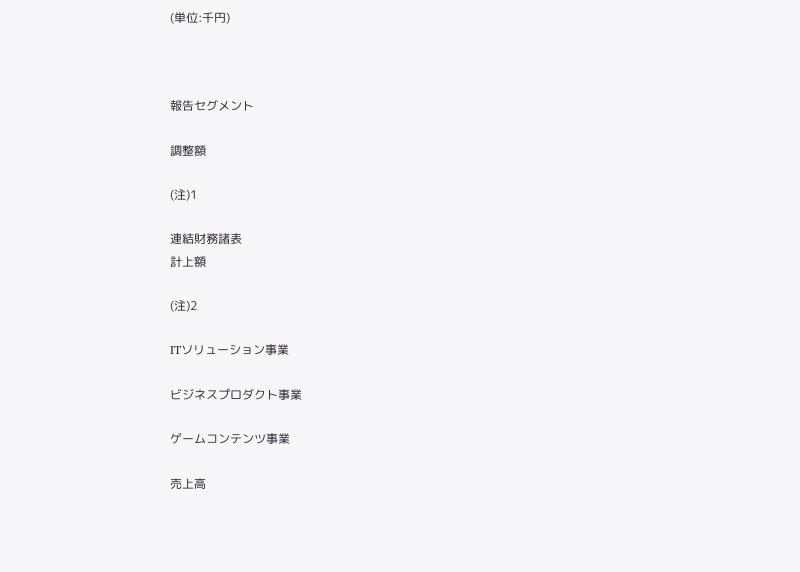(単位:千円)



報告セグメント

調整額

(注)1

連結財務諸表
計上額

(注)2

ITソリューション事業

ビジネスプロダクト事業

ゲームコンテンツ事業

売上高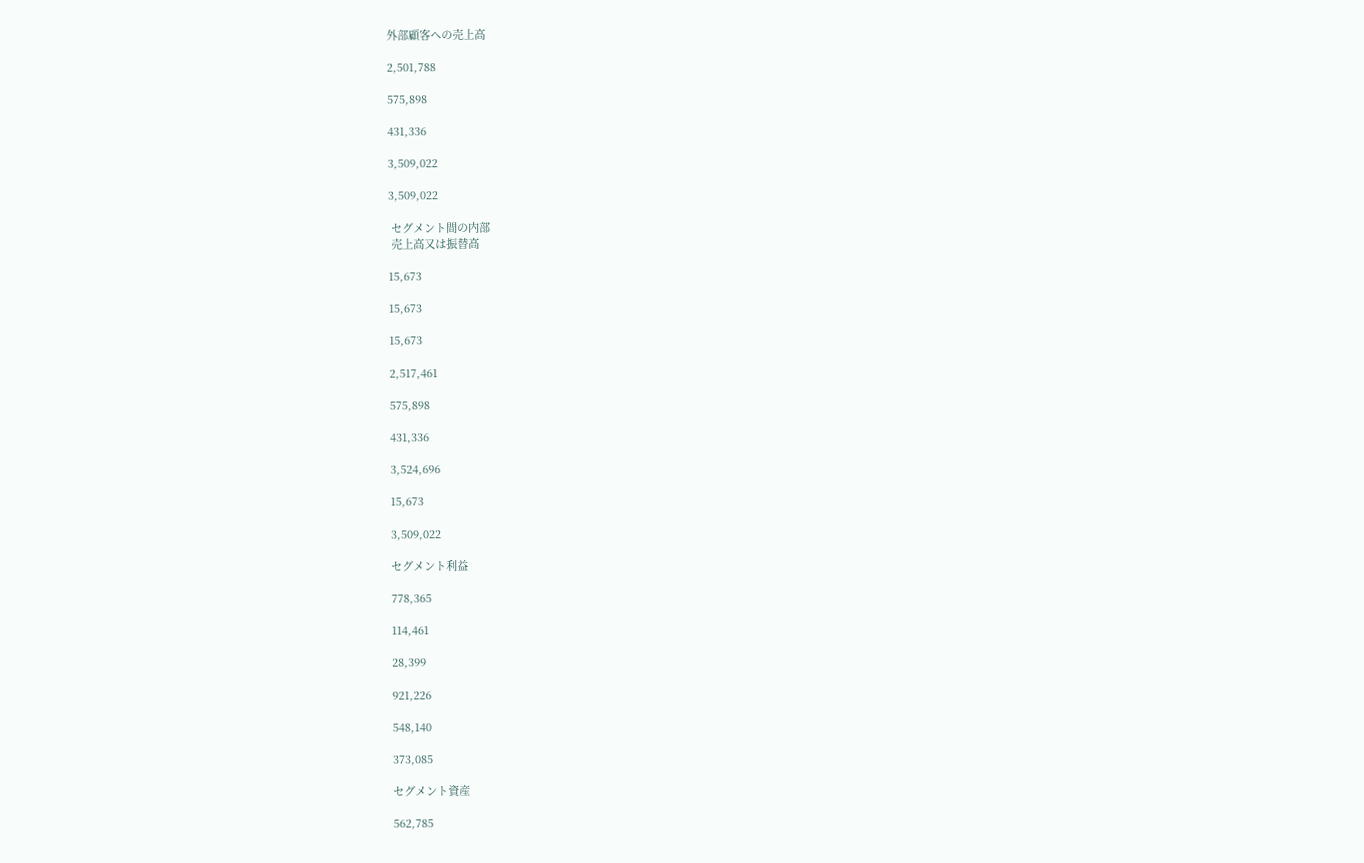外部顧客への売上高

2,501,788

575,898

431,336

3,509,022

3,509,022

 セグメント間の内部
 売上高又は振替高

15,673

15,673

15,673

2,517,461

575,898

431,336

3,524,696

15,673

3,509,022

セグメント利益

778,365

114,461

28,399

921,226

548,140

373,085

セグメント資産

562,785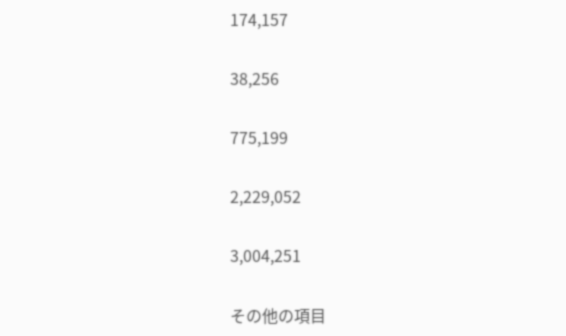174,157

38,256

775,199

2,229,052

3,004,251

その他の項目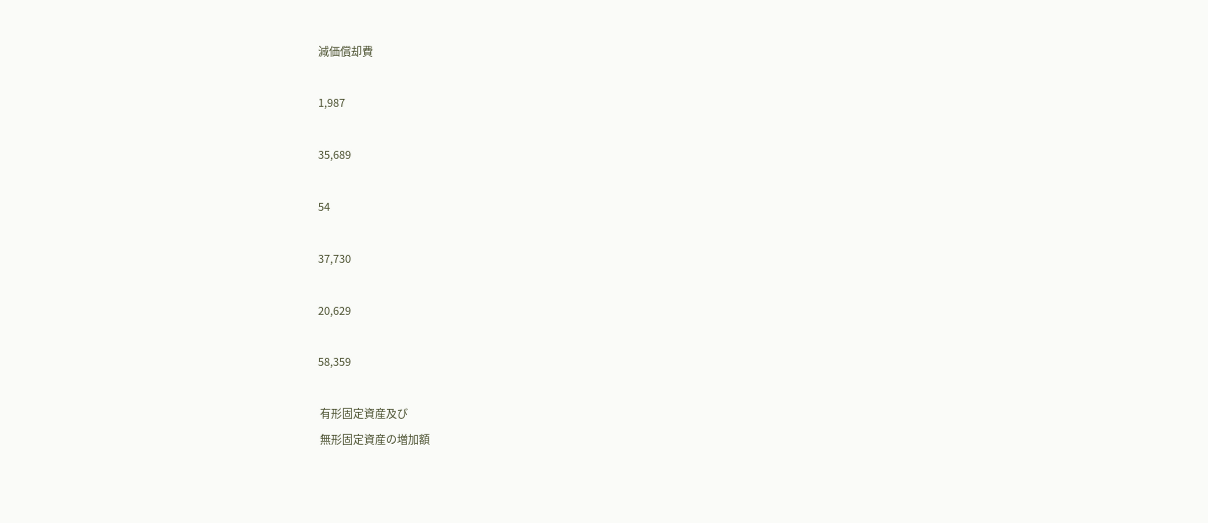減価償却費

1,987

35,689

54

37,730

20,629

58,359

 有形固定資産及び
 無形固定資産の増加額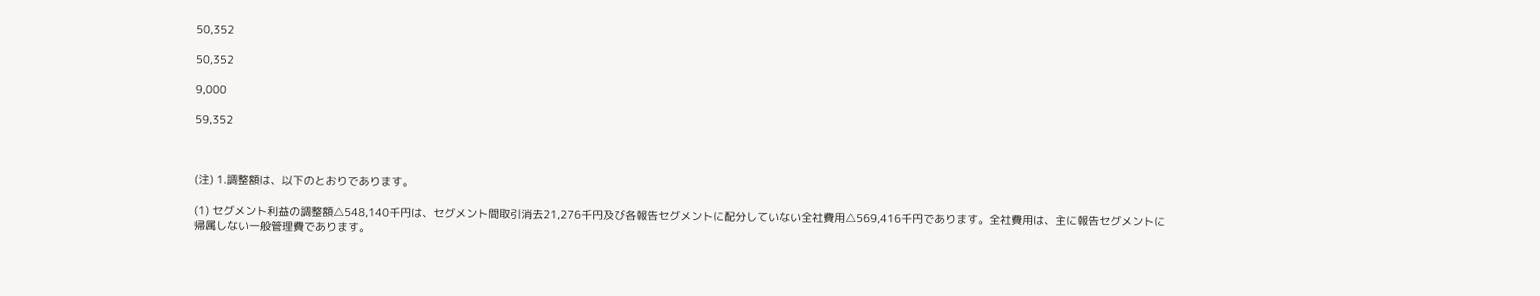50,352

50,352

9,000

59,352



(注) 1.調整額は、以下のとおりであります。

(1) セグメント利益の調整額△548,140千円は、セグメント間取引消去21,276千円及び各報告セグメントに配分していない全社費用△569,416千円であります。全社費用は、主に報告セグメントに帰属しない一般管理費であります。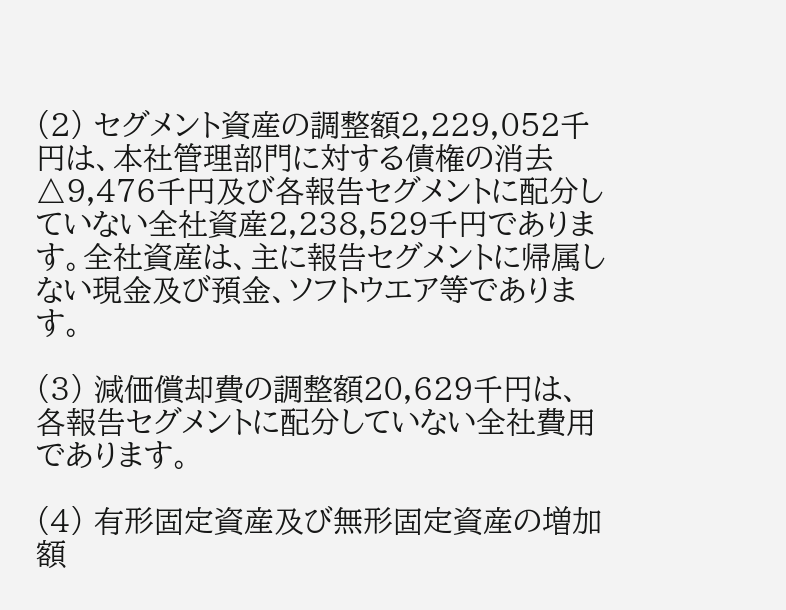(2) セグメント資産の調整額2,229,052千円は、本社管理部門に対する債権の消去△9,476千円及び各報告セグメントに配分していない全社資産2,238,529千円であります。全社資産は、主に報告セグメントに帰属しない現金及び預金、ソフトウエア等であります。

(3) 減価償却費の調整額20,629千円は、各報告セグメントに配分していない全社費用であります。

(4) 有形固定資産及び無形固定資産の増加額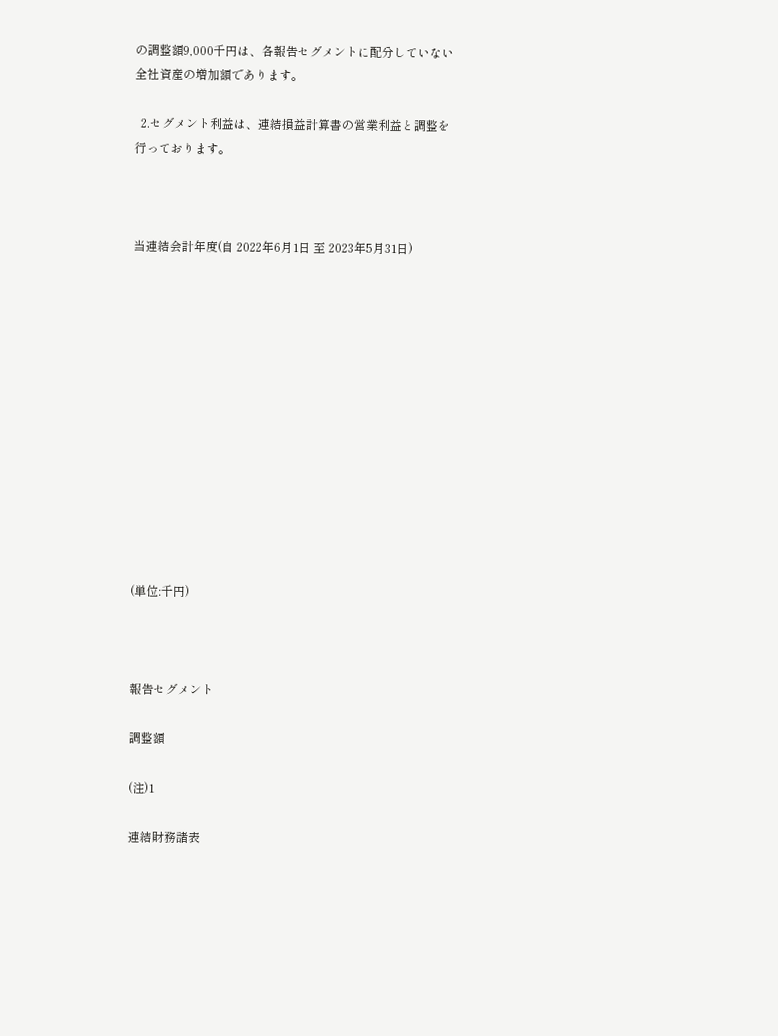の調整額9,000千円は、各報告セグメントに配分していない全社資産の増加額であります。

  2.セグメント利益は、連結損益計算書の営業利益と調整を行っております。



当連結会計年度(自 2022年6月1日 至 2023年5月31日)













(単位:千円)



報告セグメント

調整額

(注)1

連結財務諸表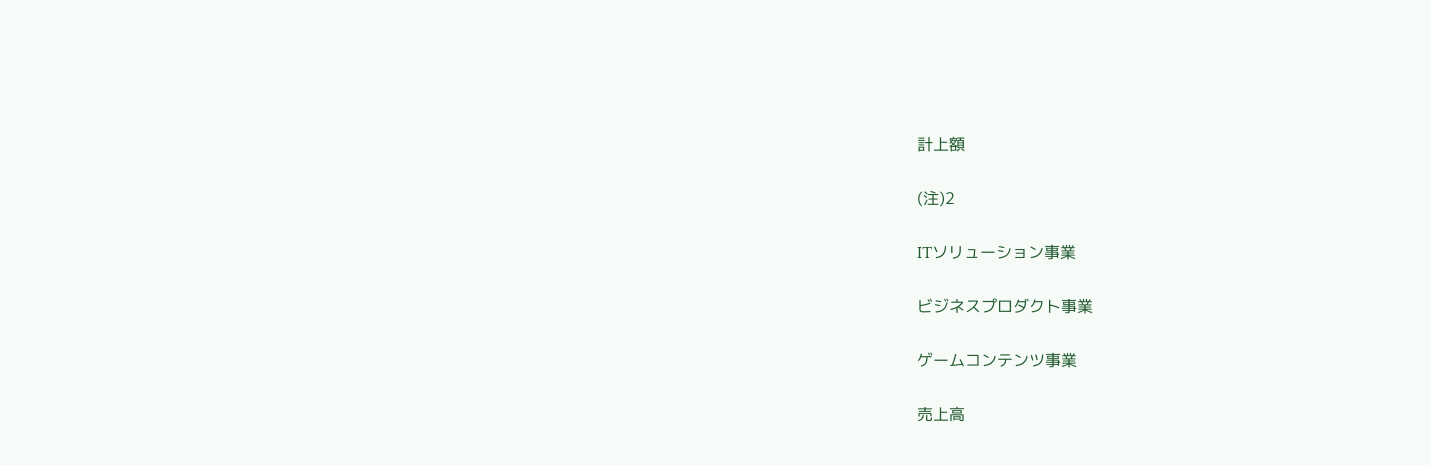計上額

(注)2

ITソリューション事業

ビジネスプロダクト事業

ゲームコンテンツ事業

売上高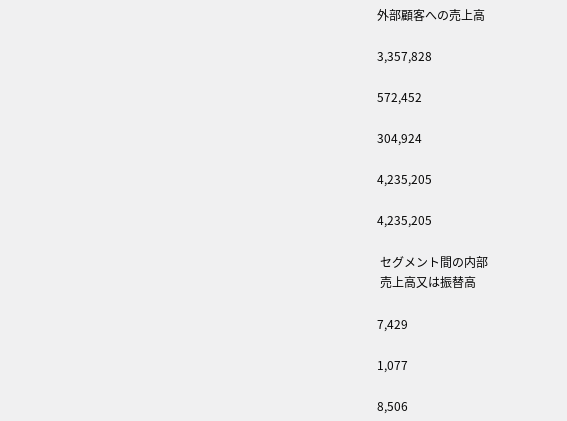外部顧客への売上高

3,357,828

572,452

304,924

4,235,205

4,235,205

 セグメント間の内部
 売上高又は振替高

7,429

1,077

8,506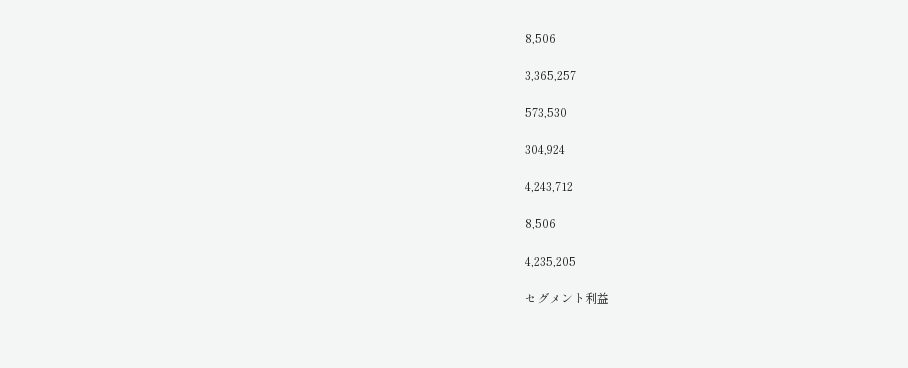8,506

3,365,257

573,530

304,924

4,243,712

8,506

4,235,205

セグメント利益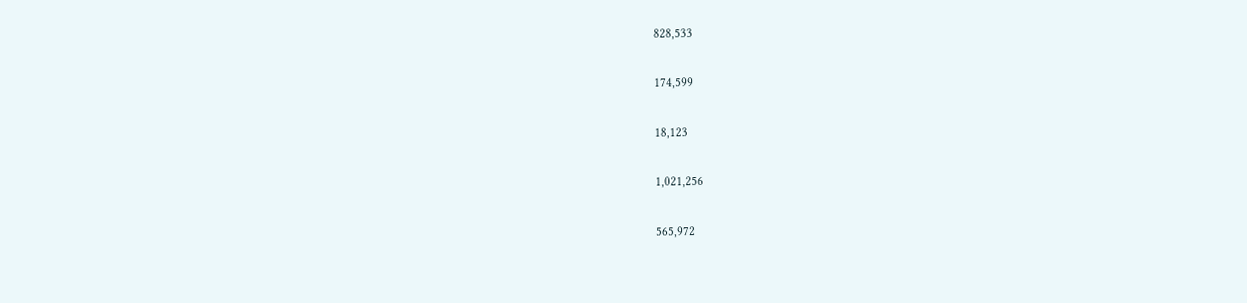828,533

174,599

18,123

1,021,256

565,972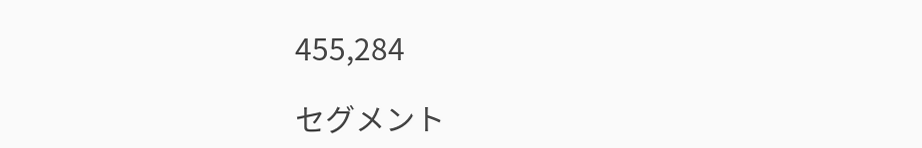455,284

セグメント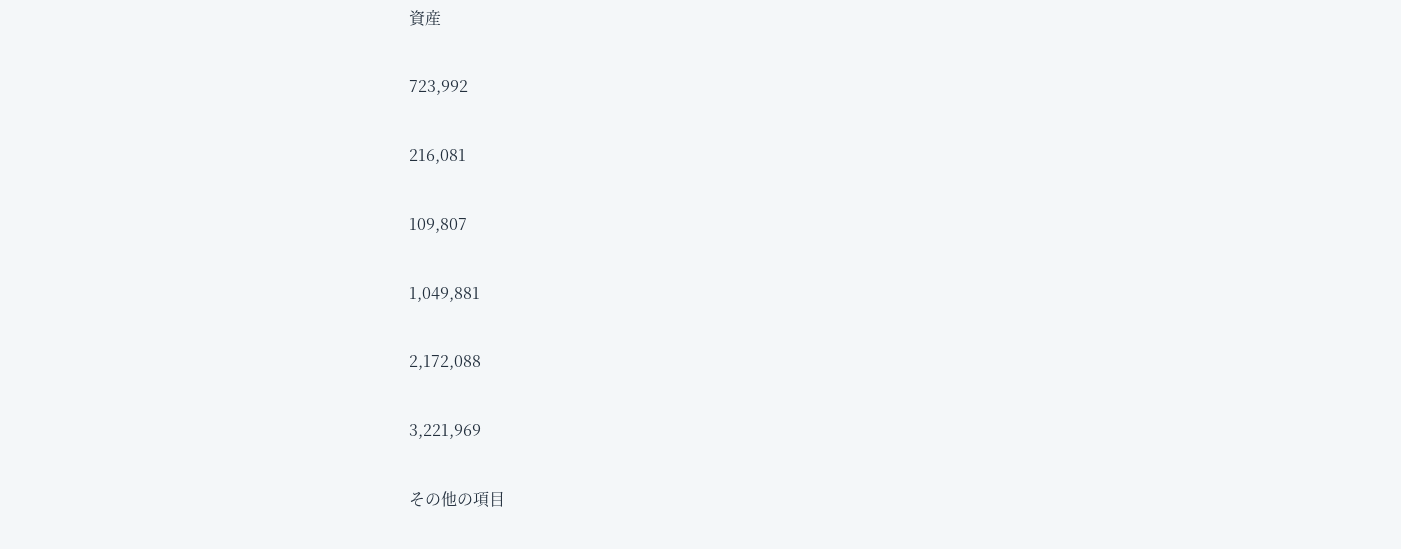資産

723,992

216,081

109,807

1,049,881

2,172,088

3,221,969

その他の項目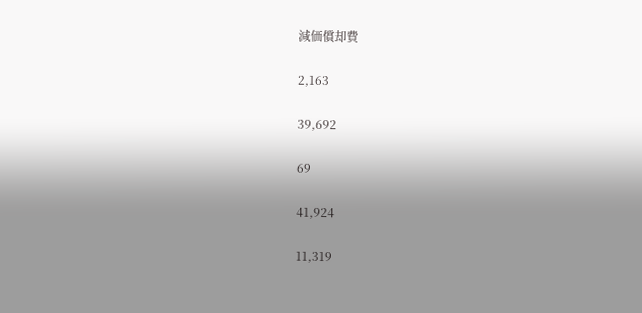減価償却費

2,163

39,692

69

41,924

11,319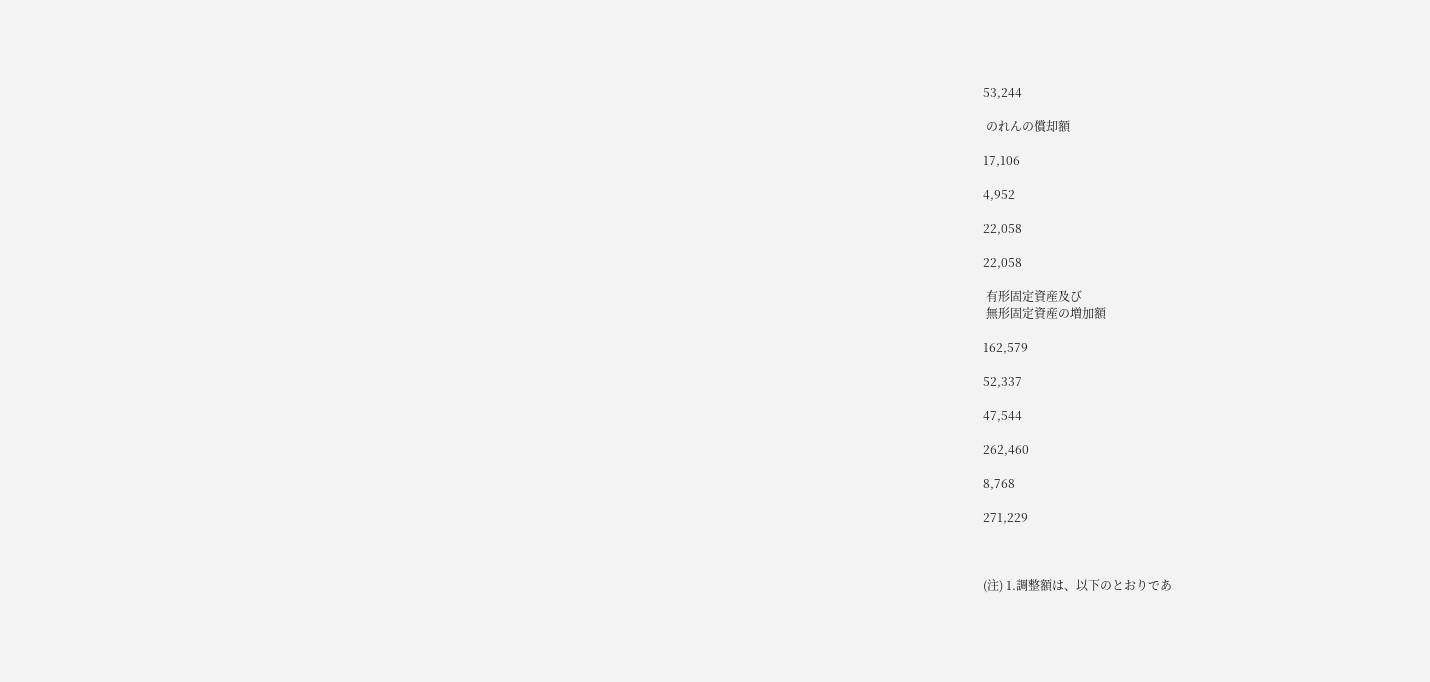53,244

 のれんの償却額

17,106

4,952

22,058

22,058

 有形固定資産及び
 無形固定資産の増加額

162,579

52,337

47,544

262,460

8,768

271,229



(注) 1.調整額は、以下のとおりであ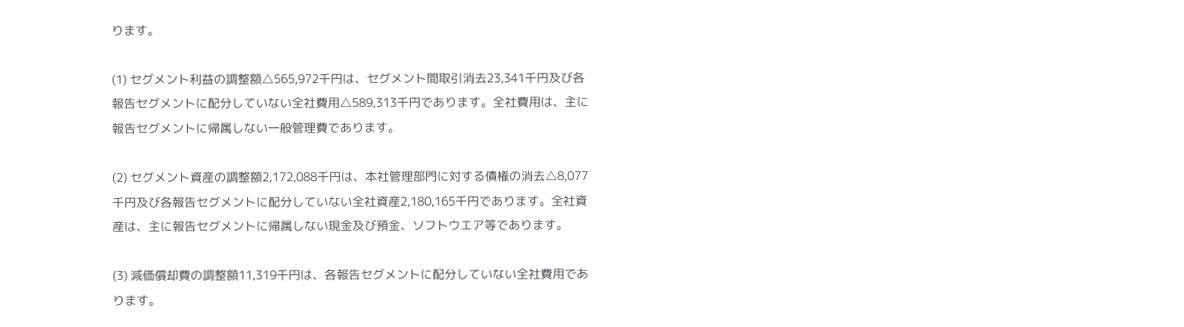ります。

(1) セグメント利益の調整額△565,972千円は、セグメント間取引消去23,341千円及び各報告セグメントに配分していない全社費用△589,313千円であります。全社費用は、主に報告セグメントに帰属しない一般管理費であります。

(2) セグメント資産の調整額2,172,088千円は、本社管理部門に対する債権の消去△8,077千円及び各報告セグメントに配分していない全社資産2,180,165千円であります。全社資産は、主に報告セグメントに帰属しない現金及び預金、ソフトウエア等であります。

(3) 減価償却費の調整額11,319千円は、各報告セグメントに配分していない全社費用であります。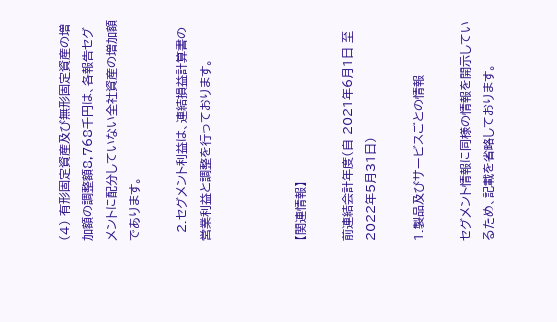(4) 有形固定資産及び無形固定資産の増加額の調整額8,768千円は、各報告セグメントに配分していない全社資産の増加額であります。

  2.セグメント利益は、連結損益計算書の営業利益と調整を行っております。



【関連情報】

前連結会計年度(自 2021年6月1日 至 2022年5月31日)

1.製品及びサービスごとの情報

セグメント情報に同様の情報を開示しているため、記載を省略しております。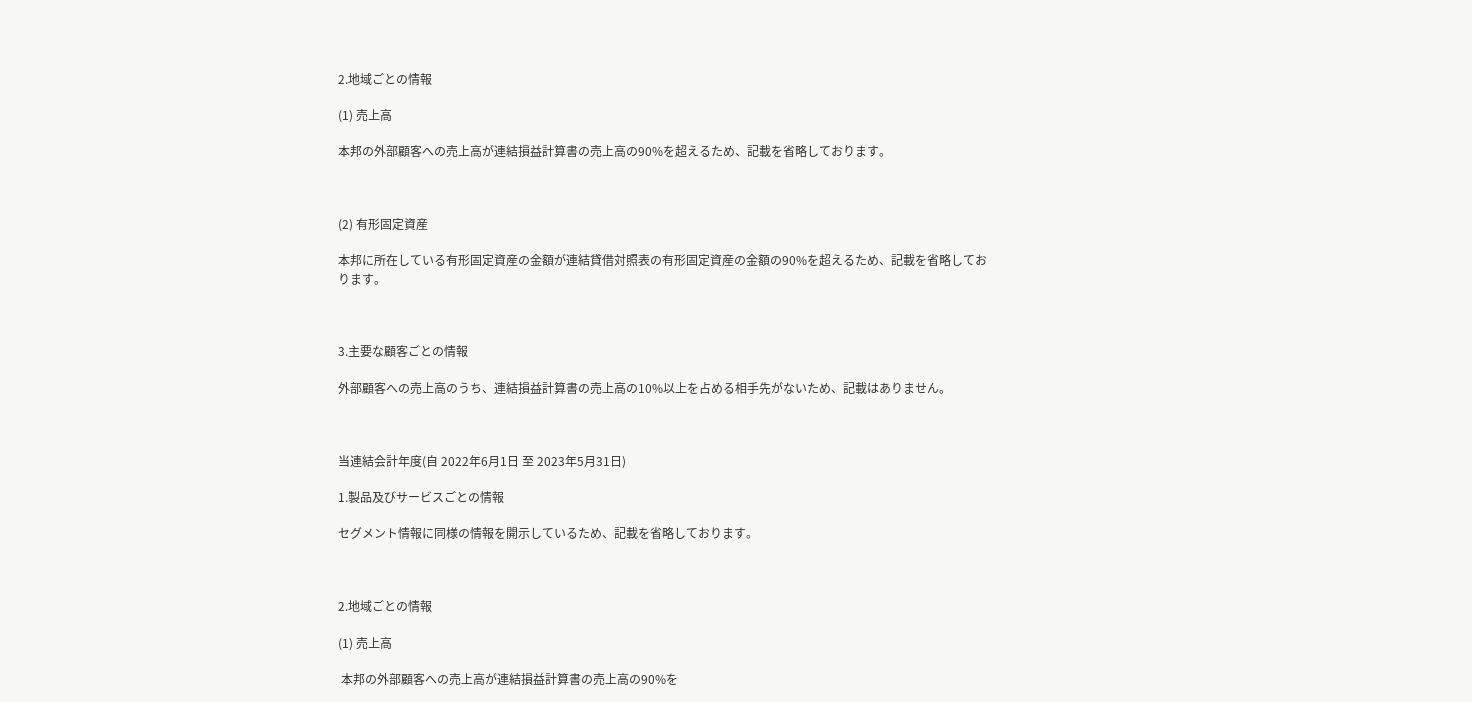2.地域ごとの情報

(1) 売上高

本邦の外部顧客への売上高が連結損益計算書の売上高の90%を超えるため、記載を省略しております。



(2) 有形固定資産

本邦に所在している有形固定資産の金額が連結貸借対照表の有形固定資産の金額の90%を超えるため、記載を省略しております。



3.主要な顧客ごとの情報

外部顧客への売上高のうち、連結損益計算書の売上高の10%以上を占める相手先がないため、記載はありません。



当連結会計年度(自 2022年6月1日 至 2023年5月31日)

1.製品及びサービスごとの情報

セグメント情報に同様の情報を開示しているため、記載を省略しております。



2.地域ごとの情報

(1) 売上高

 本邦の外部顧客への売上高が連結損益計算書の売上高の90%を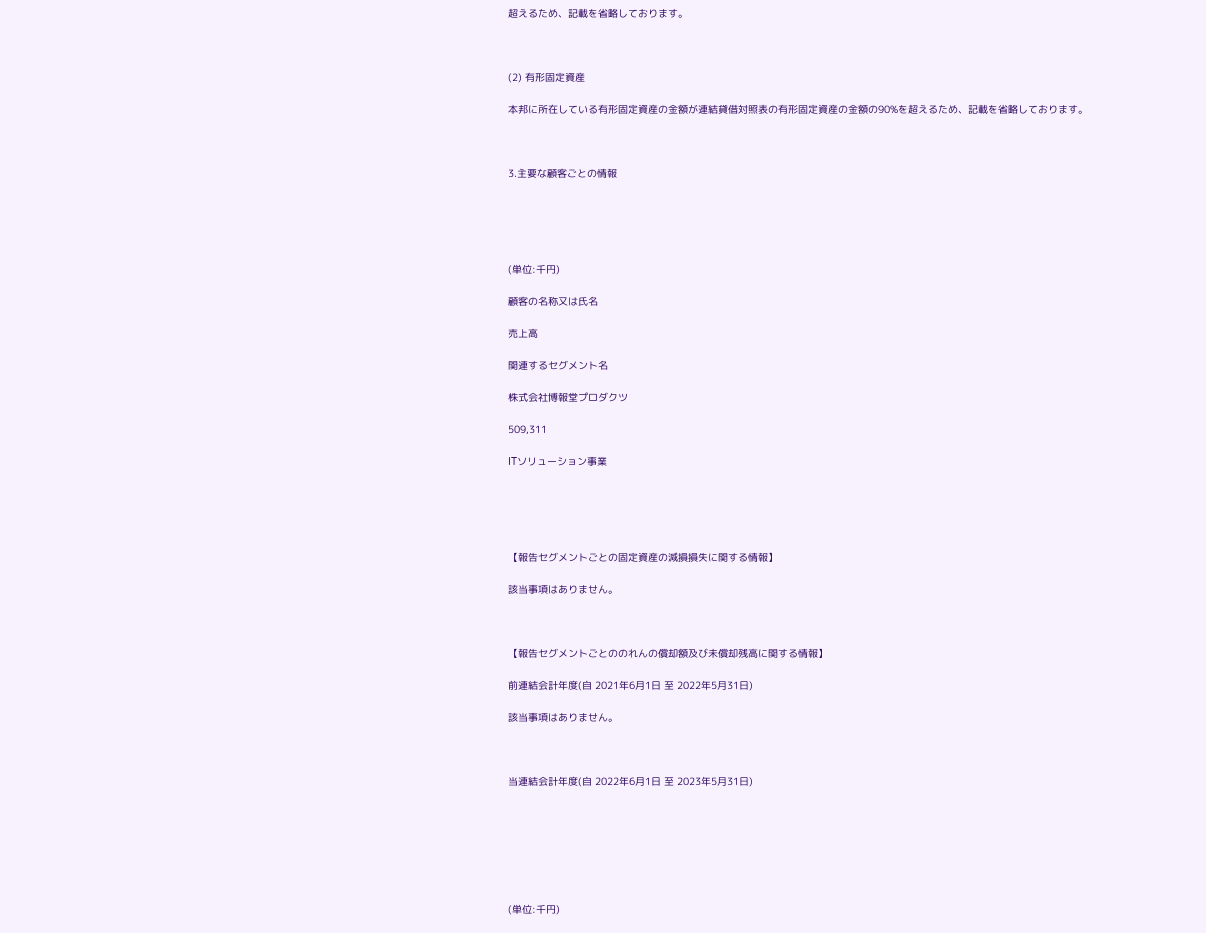超えるため、記載を省略しております。



(2) 有形固定資産

本邦に所在している有形固定資産の金額が連結貸借対照表の有形固定資産の金額の90%を超えるため、記載を省略しております。



3.主要な顧客ごとの情報





(単位:千円)

顧客の名称又は氏名

売上高

関連するセグメント名

株式会社博報堂プロダクツ

509,311

ITソリューション事業





【報告セグメントごとの固定資産の減損損失に関する情報】

該当事項はありません。



【報告セグメントごとののれんの償却額及び未償却残高に関する情報】

前連結会計年度(自 2021年6月1日 至 2022年5月31日)

該当事項はありません。



当連結会計年度(自 2022年6月1日 至 2023年5月31日)







(単位:千円)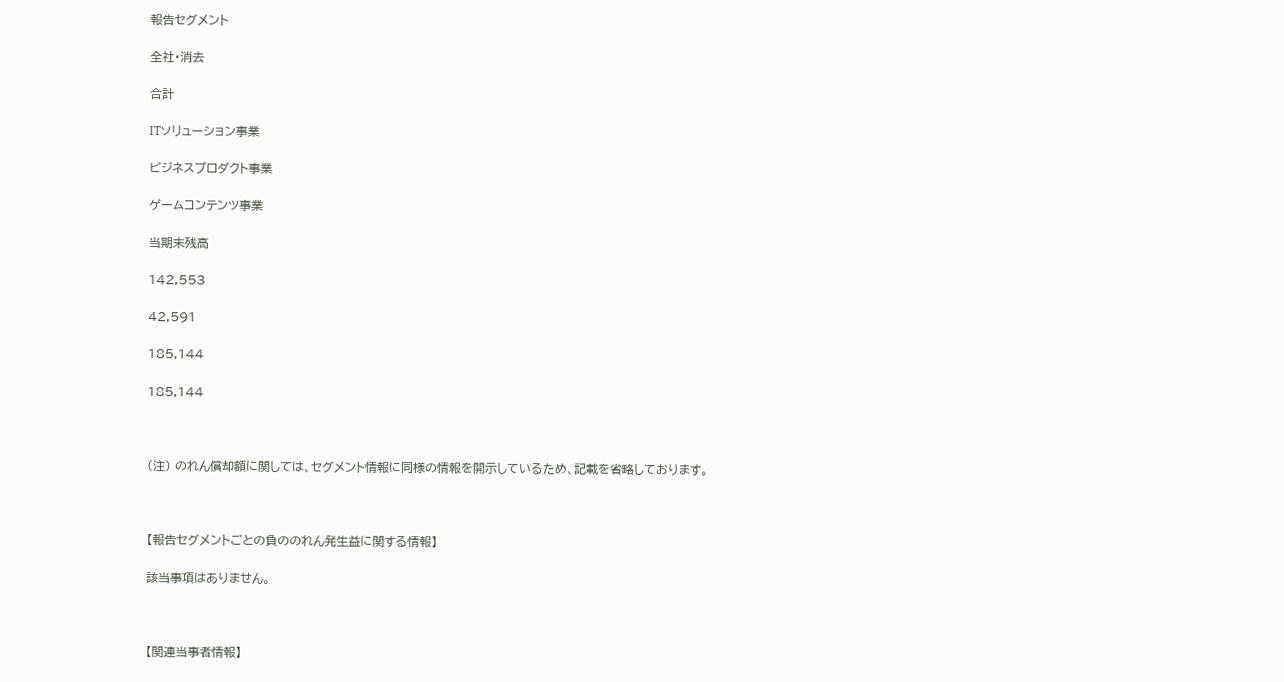報告セグメント

全社・消去

合計

ITソリューション事業

ビジネスプロダクト事業

ゲームコンテンツ事業

当期末残高

142,553

42,591

185,144

185,144



(注) のれん償却額に関しては、セグメント情報に同様の情報を開示しているため、記載を省略しております。



【報告セグメントごとの負ののれん発生益に関する情報】

該当事項はありません。



【関連当事者情報】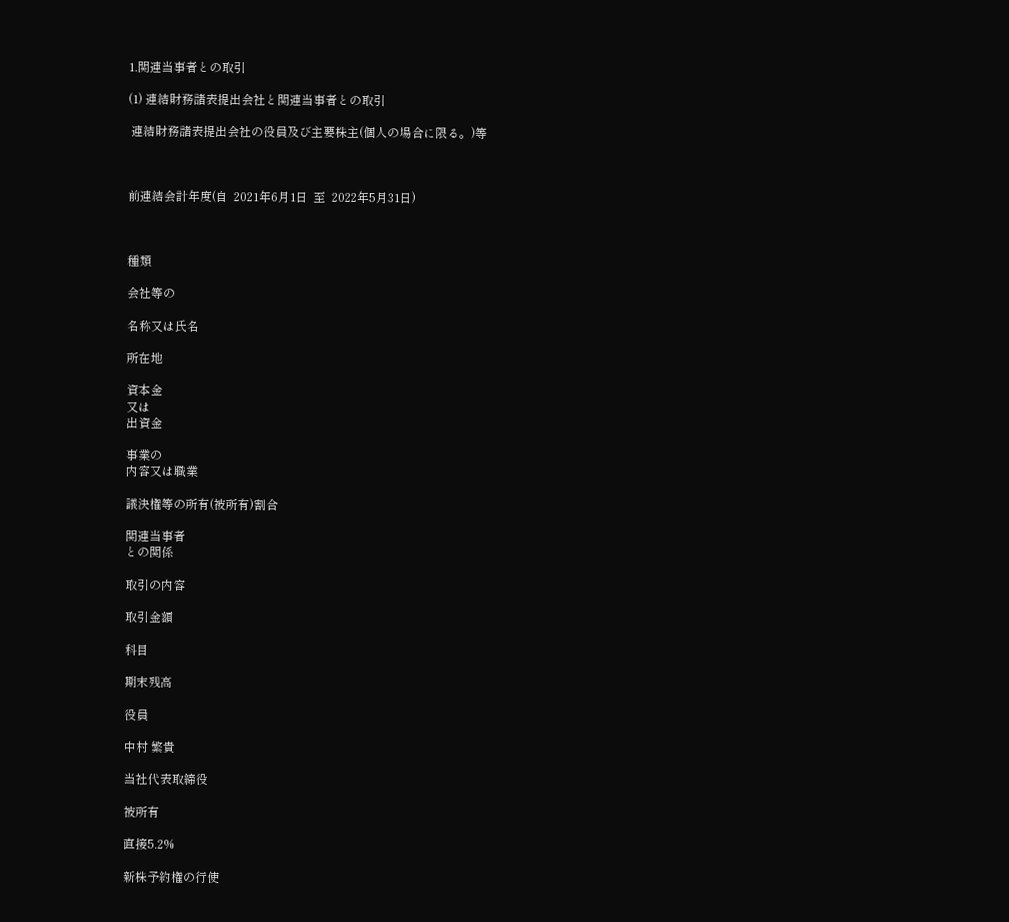1.関連当事者との取引

(1) 連結財務諸表提出会社と関連当事者との取引

 連結財務諸表提出会社の役員及び主要株主(個人の場合に限る。)等



前連結会計年度(自  2021年6月1日  至  2022年5月31日)



種類

会社等の

名称又は氏名

所在地

資本金
又は
出資金

事業の
内容又は職業

議決権等の所有(被所有)割合

関連当事者
との関係

取引の内容

取引金額

科目

期末残高

役員

中村 繁貴

当社代表取締役

被所有

直接5.2%

新株予約権の行使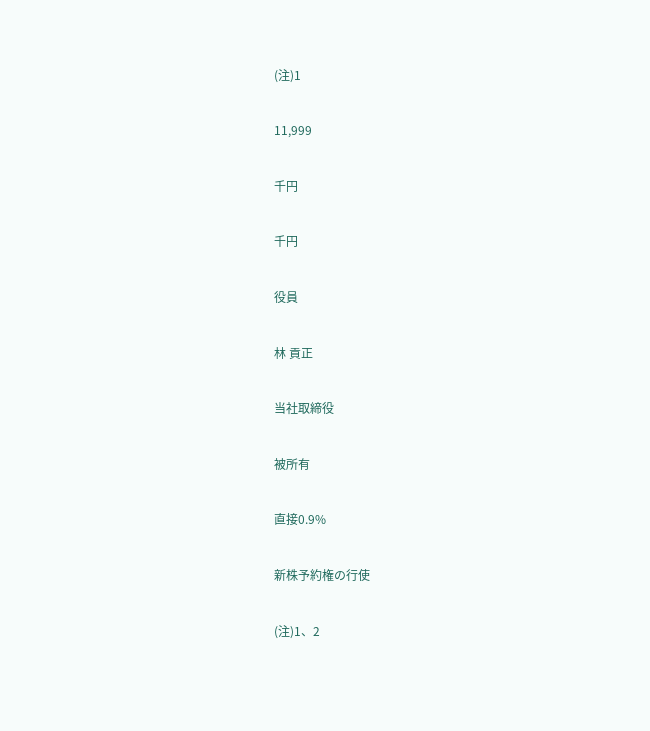(注)1

11,999

千円

千円

役員

林 貢正

当社取締役

被所有

直接0.9%

新株予約権の行使

(注)1、2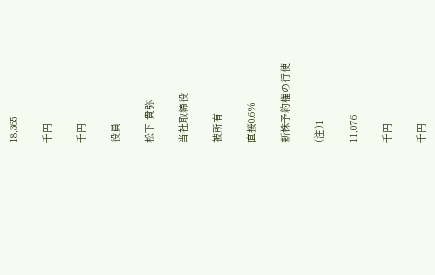18,365

千円

千円

役員

松下 貴弥

当社取締役

被所有

直接0.6%

新株予約権の行使

(注)1

11,076

千円

千円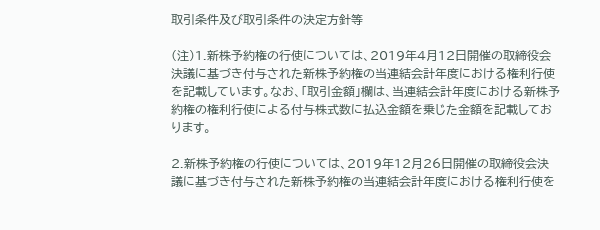取引条件及び取引条件の決定方針等

(注)1.新株予約権の行使については、2019年4月12日開催の取締役会決議に基づき付与された新株予約権の当連結会計年度における権利行使を記載しています。なお、「取引金額」欄は、当連結会計年度における新株予約権の権利行使による付与株式数に払込金額を乗じた金額を記載しております。

2.新株予約権の行使については、2019年12月26日開催の取締役会決議に基づき付与された新株予約権の当連結会計年度における権利行使を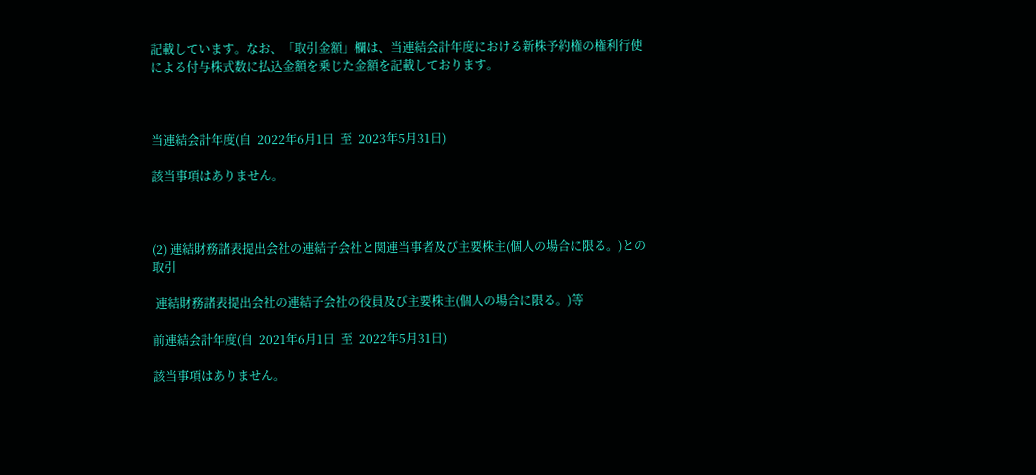記載しています。なお、「取引金額」欄は、当連結会計年度における新株予約権の権利行使による付与株式数に払込金額を乗じた金額を記載しております。



当連結会計年度(自  2022年6月1日  至  2023年5月31日)

該当事項はありません。



(2) 連結財務諸表提出会社の連結子会社と関連当事者及び主要株主(個人の場合に限る。)との取引

 連結財務諸表提出会社の連結子会社の役員及び主要株主(個人の場合に限る。)等

前連結会計年度(自  2021年6月1日  至  2022年5月31日)

該当事項はありません。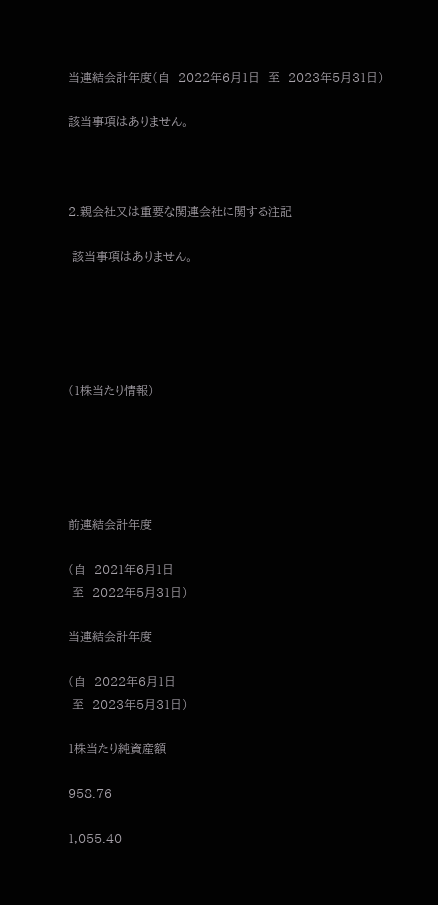当連結会計年度(自  2022年6月1日  至  2023年5月31日)

該当事項はありません。



2.親会社又は重要な関連会社に関する注記

 該当事項はありません。





(1株当たり情報)





前連結会計年度

(自  2021年6月1日
 至  2022年5月31日)

当連結会計年度

(自  2022年6月1日
 至  2023年5月31日)

1株当たり純資産額

958.76

1,055.40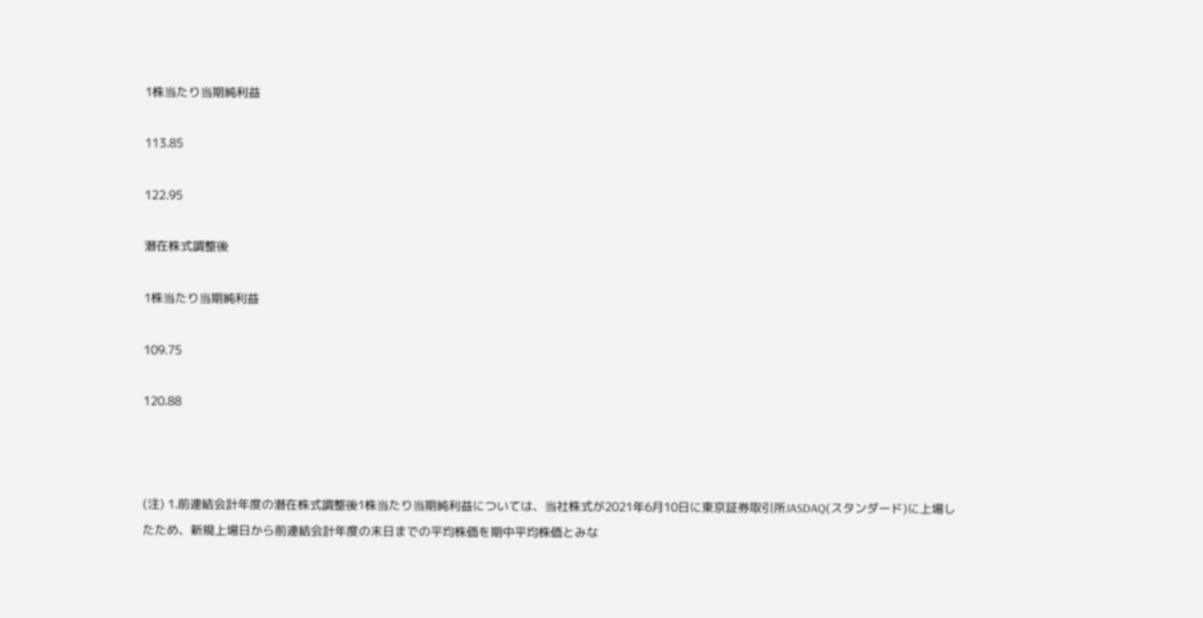1株当たり当期純利益

113.85

122.95

潜在株式調整後

1株当たり当期純利益

109.75

120.88



(注) 1.前連結会計年度の潜在株式調整後1株当たり当期純利益については、当社株式が2021年6月10日に東京証券取引所JASDAQ(スタンダード)に上場したため、新規上場日から前連結会計年度の末日までの平均株価を期中平均株価とみな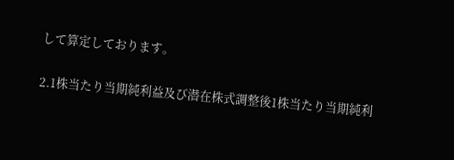して算定しております。

2.1株当たり当期純利益及び潜在株式調整後1株当たり当期純利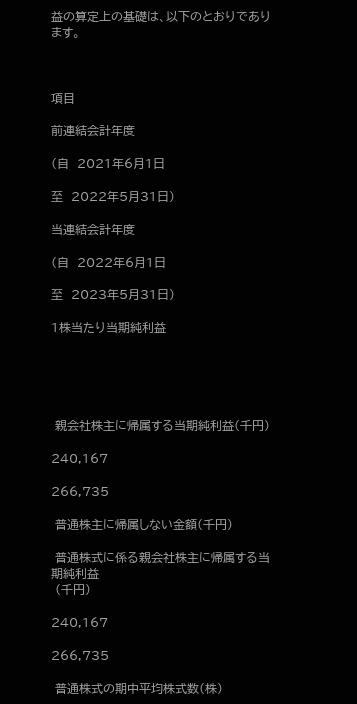益の算定上の基礎は、以下のとおりであります。



項目

前連結会計年度

(自  2021年6月1日

至  2022年5月31日)

当連結会計年度

(自  2022年6月1日

至  2023年5月31日)

1株当たり当期純利益





 親会社株主に帰属する当期純利益(千円)

240,167

266,735

 普通株主に帰属しない金額(千円)

 普通株式に係る親会社株主に帰属する当期純利益
 (千円)

240,167

266,735

 普通株式の期中平均株式数(株)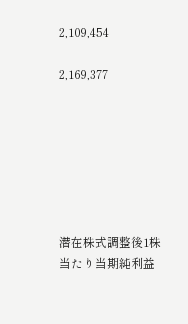2,109,454

2,169,377







潜在株式調整後1株当たり当期純利益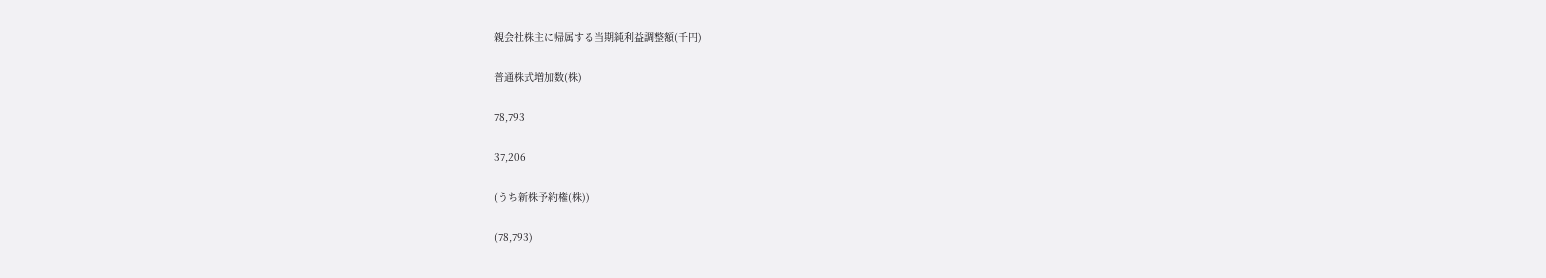親会社株主に帰属する当期純利益調整額(千円)

普通株式増加数(株)

78,793

37,206

(うち新株予約権(株))

(78,793)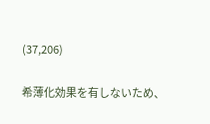(37,206)

希薄化効果を有しないため、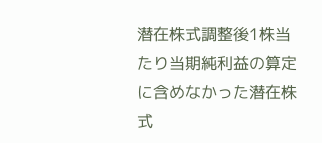潜在株式調整後1株当たり当期純利益の算定に含めなかった潜在株式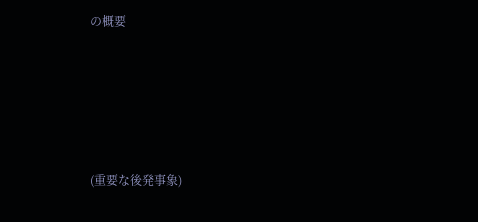の概要





(重要な後発事象)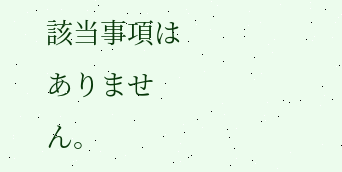該当事項はありません。